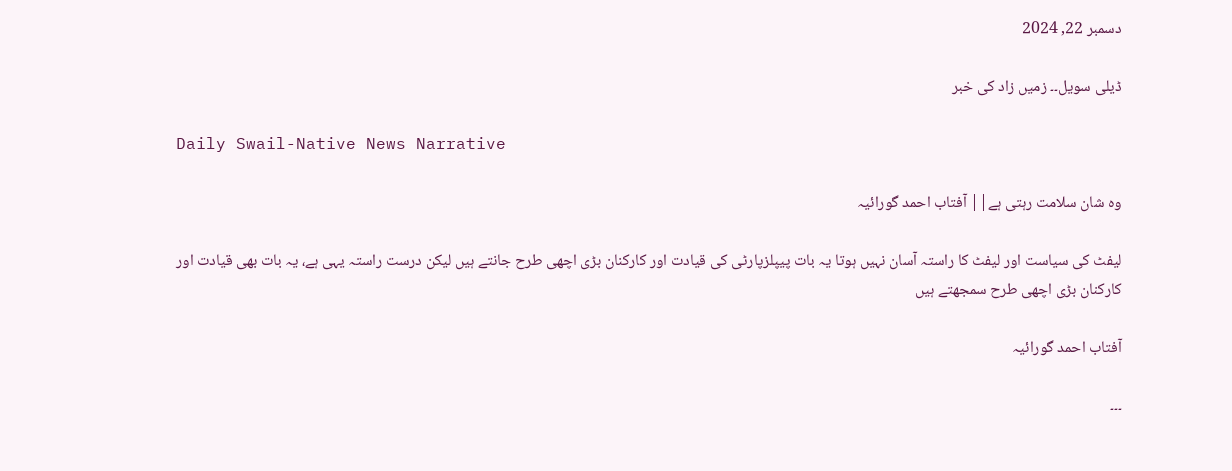دسمبر 22, 2024

ڈیلی سویل۔۔ زمیں زاد کی خبر

Daily Swail-Native News Narrative

وہ شان سلامت رہتی ہے|| آفتاب احمد گورائیہ

لیفٹ کی سیاست اور لیفٹ کا راستہ آسان نہیں ہوتا یہ بات پیپلزپارٹی کی قیادت اور کارکنان بڑی اچھی طرح جانتے ہیں لیکن درست راستہ یہی ہے، یہ بات بھی قیادت اور کارکنان بڑی اچھی طرح سمجھتے ہیں

آفتاب احمد گورائیہ

۔۔۔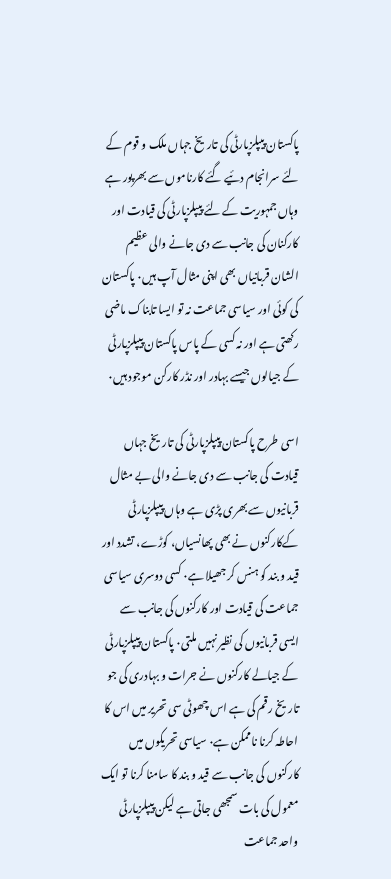پاکستان پیپلزپارٹی کی تاریخ جہاں ملک و قوم کے لئے سرانجام دئیے گئے کارناموں سے بھرپور ہے وہاں جمہوریت کے لئے پیپلزپارٹی کی قیادت اور کارکنان کی جانب سے دی جانے والی عظیم الشان قربانیاں بھی اپنی مثال آپ ہیں۰ پاکستان کی کوئی اور سیاسی جماعت نہ تو ایسا تابناک ماضی رکھتی ہے اور نہ کسی کے پاس پاکستان پیپلزپارٹی کے جیالوں جیسے بہادر اور نڈر کارکن موجود ہیں۰

اسی طرح پاکستان پیپلزپارٹی کی تاریخ جہاں قیادت کی جانب سے دی جانے والی بے مثال قربانیوں سے بھری پڑی ہے وہاں پیپلزپارٹی کےکارکنوں نے بھی پھانسیاں، کوڑے، تشدد اور قید و بند کو ہنس کر جھیلا ہے۰ کسی دوسری سیاسی جماعت کی قیادت اور کارکنوں کی جانب سے ایسی قربانیوں کی نظیر نہیں ملتی۰ پاکستان پیپلزپارٹی کے جیالے کارکنوں نے جرات و بہادری کی جو تاریخ رقم کی ہے اس چھوٹی سی تحریر میں اس کا احاطہ کرنا ناممکن ہے۰ سیاسی تحریکوں میں کارکنوں کی جانب سے قید و بند کا سامنا کرنا تو ایک معمول کی بات سمجھی جاتی ہے لیکن پیپلزپارٹی واحد جماعت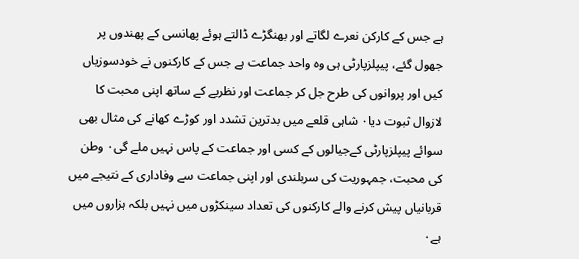ہے جس کے کارکن نعرے لگاتے اور بھنگڑے ڈالتے ہوئے پھانسی کے پھندوں پر جھول گئے، پیپلزپارٹی ہی وہ واحد جماعت ہے جس کے کارکنوں نے خودسوزیاں کیں اور پروانوں کی طرح جل کر جماعت اور نظریے کے ساتھ اپنی محبت کا لازوال ثبوت دیا۰ شاہی قلعے میں بدترین تشدد اور کوڑے کھانے کی مثال بھی سوائے پیپلزپارٹی کےجیالوں کے کسی اور جماعت کے پاس نہیں ملے گی۰ وطن کی محبت، جمہوریت کی سربلندی اور اپنی جماعت سے وفاداری کے نتیجے میں قربانیاں پیش کرنے والے کارکنوں کی تعداد سینکڑوں میں نہیں بلکہ ہزاروں میں ہے۰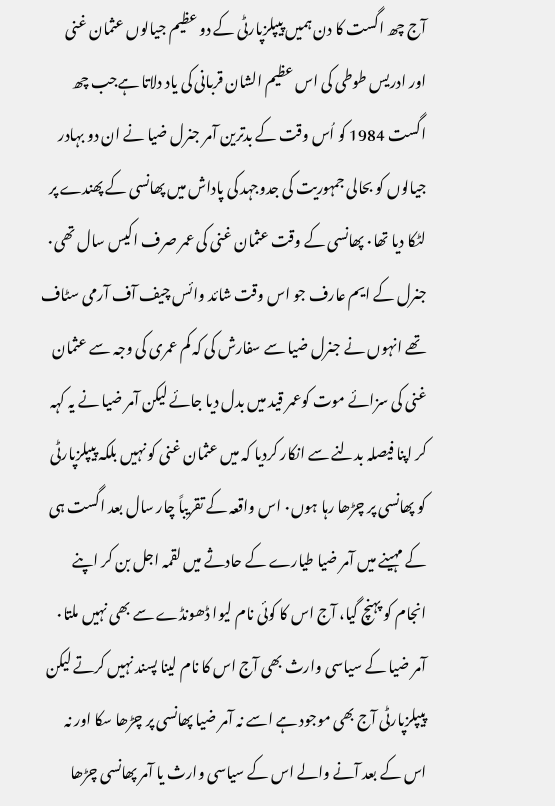آج چھ اگست کا دن ہمیں پیپلزپارٹی کے دو عظیم جیالوں عثمان غنی اور ادریس طوطی کی اس عظیم الشان قربانی کی یاد دلاتا ہےجب چھ اگست 1984 کو اُس وقت کے بدترین آمر جنرل ضیا نے ان دو بہادر جیالوں کو بحالی جمہوریت کی جدوجہد کی پاداش میں پھانسی کے پھندے پر لٹکا دیا تھا۰ پھانسی کے وقت عثمان غنی کی عمر صرف اکیس سال تھی۰ جنرل کے ایم عارف جو اس وقت شائد وائس چیف آف آرمی سٹاف تھے انہوں نے جنرل ضیا سے سفارش کی کہ کم عمری کی وجہ سے عثمان غنی کی سزائے موت کوعمر قید میں بدل دیا جائے لیکن آمر ضیا نے یہ کہہ کر اپنا فیصلہ بدلنے سے انکار کردیا کہ میں عثمان غنی کو نہیں بلکہ پیپلزپارٹی کو پھانسی پر چڑھا رہا ہوں۰ اس واقعہ کے تقریباً چار سال بعد اگست ہی کے مہینے میں آمر ضیا طیارے کے حادثے میں لقمہ اجل بن کر اپنے انجام کو پہنچ گیا، آج اس کا کوئی نام لیوا ڈھونڈے سے بھی نہیں ملتا۰ آمر ضیا کے سیاسی وارث بھی آج اس کا نام لینا پسند نہیں کرتے لیکن پیپلزپارٹی آج بھی موجود ہے اسے نہ آمر ضیا پھانسی پر چڑھا سکا اور نہ اس کے بعد آنے والے اس کے سیاسی وارث یا آمر پھانسی چڑھا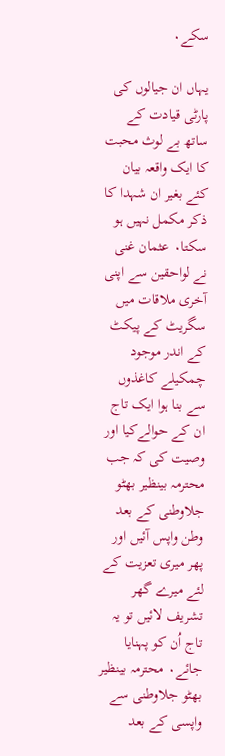سکے۰

یہاں ان جیالوں کی پارٹی قیادت کے ساتھ بے لوث محبت کا ایک واقعہ بیان کئے بغیر ان شہدا کا ذکر مکمل نہیں ہو سکتا۰ عثمان غنی نے لواحقین سے اپنی آخری ملاقات میں سگریٹ کے پیکٹ کے اندر موجود چمکیلے کاغذوں سے بنا ہوا ایک تاج ان کے حوالےکیا اور وصیت کی کہ جب محترمہ بینظیر بھٹو جلاوطنی کے بعد وطن واپس آئیں اور پھر میری تعزیت کے لئے میرے گھر تشریف لائیں تو یہ تاج اُن کو پہنایا جائے۰ محترمہ بینظیر بھٹو جلاوطنی سے واپسی کے بعد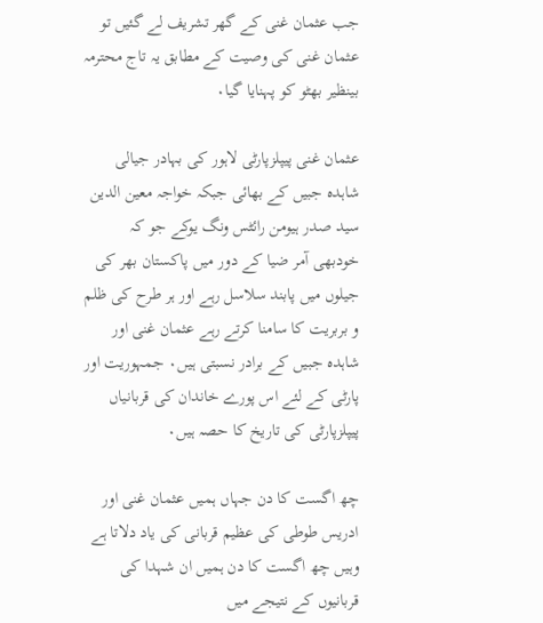جب عثمان غنی کے گھر تشریف لے گئیں تو عثمان غنی کی وصیت کے مطابق یہ تاج محترمہ بینظیر بھٹو کو پہنایا گیا۰

عثمان غنی پیپلزپارٹی لاہور کی بہادر جیالی شاہدہ جبیں کے بھائی جبکہ خواجہ معین الدین سید صدر ہیومن رائٹس ونگ یوکے جو کہ خودبھی آمر ضیا کے دور میں پاکستان بھر کی جیلوں میں پابند سلاسل رہے اور ہر طرح کی ظلم و بربریت کا سامنا کرتے رہے عثمان غنی اور شاہدہ جبیں کے برادر نسبتی ہیں۰ جمہوریت اور پارٹی کے لئے اس پورے خاندان کی قربانیاں پیپلزپارٹی کی تاریخ کا حصہ ہیں۰

چھ اگست کا دن جہاں ہمیں عثمان غنی اور ادریس طوطی کی عظیم قربانی کی یاد دلاتا ہے وہیں چھ اگست کا دن ہمیں ان شہدا کی قربانیوں کے نتیجے میں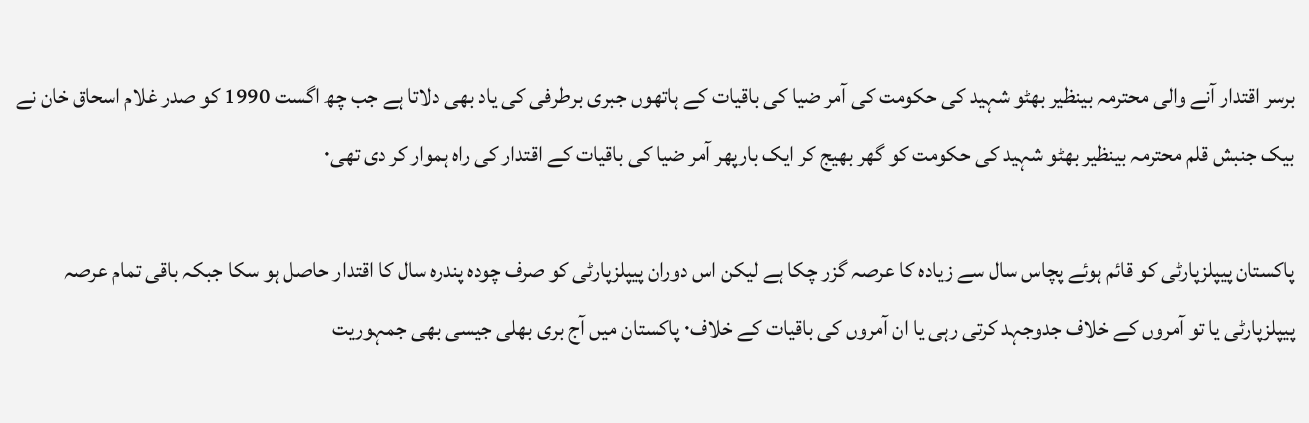برسر اقتدار آنے والی محترمہ بینظیر بھٹو شہید کی حکومت کی آمر ضیا کی باقیات کے ہاتھوں جبری برطرفی کی یاد بھی دلاتا ہے جب چھ اگست 1990 کو صدر غلام اسحاق خان نے بیک جنبش قلم محترمہ بینظیر بھٹو شہید کی حکومت کو گھر بھیج کر ایک بارپھر آمر ضیا کی باقیات کے اقتدار کی راہ ہموار کر دی تھی۰

پاکستان پیپلزپارٹی کو قائم ہوئے پچاس سال سے زیادہ کا عرصہ گزر چکا ہے لیکن اس دوران پیپلزپارٹی کو صرف چودہ پندرہ سال کا اقتدار حاصل ہو سکا جبکہ باقی تمام عرصہ پیپلزپارٹی یا تو آمروں کے خلاف جدوجہد کرتی رہی یا ان آمروں کی باقیات کے خلاف۰ پاکستان میں آج بری بھلی جیسی بھی جمہوریت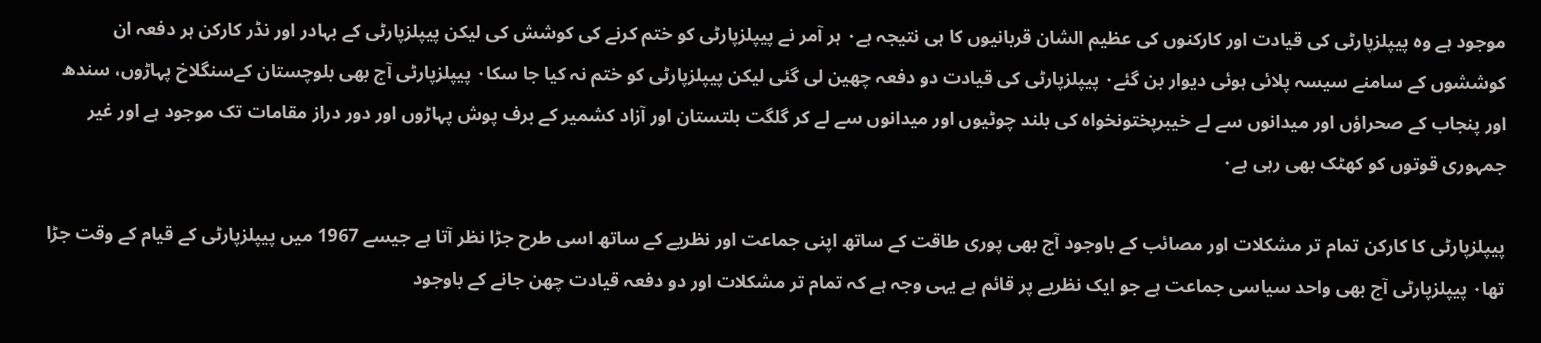موجود ہے وہ پیپلزپارٹی کی قیادت اور کارکنوں کی عظیم الشان قربانیوں کا ہی نتیجہ ہے۰ ہر آمر نے پیپلزپارٹی کو ختم کرنے کی کوشش کی لیکن پیپلزپارٹی کے بہادر اور نڈر کارکن ہر دفعہ ان کوششوں کے سامنے سیسہ پلائی ہوئی دیوار بن گئے۰ پیپلزپارٹی کی قیادت دو دفعہ چھین لی گئی لیکن پیپلزپارٹی کو ختم نہ کیا جا سکا۰ پیپلزپارٹی آج بھی بلوچستان کےسنگلاخ پہاڑوں، سندھ اور پنجاب کے صحراؤں اور میدانوں سے لے خیبرپختونخواہ کی بلند چوٹیوں اور میدانوں سے لے کر گلگت بلتستان اور آزاد کشمیر کے برف پوش پہاڑوں اور دور دراز مقامات تک موجود ہے اور غیر جمہوری قوتوں کو کھٹک بھی رہی ہے۰

پیپلزپارٹی کا کارکن تمام تر مشکلات اور مصائب کے باوجود آج بھی پوری طاقت کے ساتھ اپنی جماعت اور نظریے کے ساتھ اسی طرح جڑا نظر آتا ہے جیسے 1967 میں پیپلزپارٹی کے قیام کے وقت جڑا تھا۰ پیپلزپارٹی آج بھی واحد سیاسی جماعت ہے جو ایک نظریے پر قائم ہے یہی وجہ ہے کہ تمام تر مشکلات اور دو دفعہ قیادت چھن جانے کے باوجود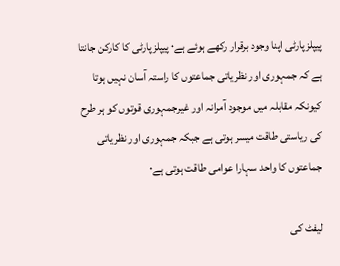پیپلزپارٹی اپنا وجود برقرار رکھے ہوئے ہے۰ پیپلزپارٹی کا کارکن جانتا ہے کہ جمہوری اور نظریاتی جماعتوں کا راستہ آسان نہیں ہوتا کیونکہ مقابلہ میں موجود آمرانہ اور غیرجمہوری قوتوں کو ہر طرح کی ریاستی طاقت میسر ہوتی ہے جبکہ جمہوری اور نظریاتی جماعتوں کا واحد سہارا عوامی طاقت ہوتی ہے۰

لیفٹ کی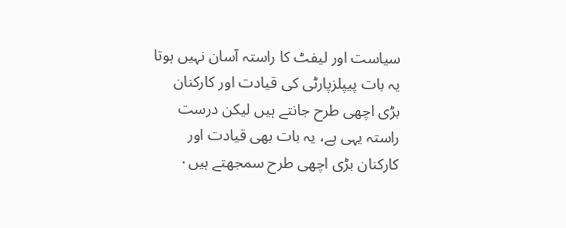سیاست اور لیفٹ کا راستہ آسان نہیں ہوتا یہ بات پیپلزپارٹی کی قیادت اور کارکنان بڑی اچھی طرح جانتے ہیں لیکن درست راستہ یہی ہے، یہ بات بھی قیادت اور کارکنان بڑی اچھی طرح سمجھتے ہیں۰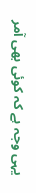یہی وجہ ہے کہ کوئی بھی آمر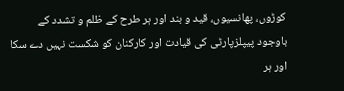کوڑوں، پھانسیوں، قید و بند اور ہر طرح کے ظلم و تشدد کے باوجود پیپلزپارٹی کی قیادت اور کارکنان کو شکست نہیں دے سکا اور ہر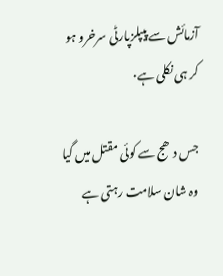آزمائش سے پیپلزپارٹی سرخرو ہو کر ہی نکلی ہے۰

جس دھج سے کوئی مقتل میں گیا وہ شان سلامت رہتی ہے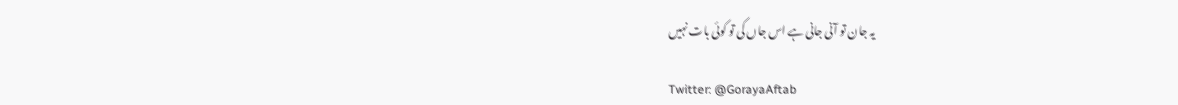یہ جان تو آنی جانی ہے اس جاں کی تو کوئی بات نہیں

Twitter: @GorayaAftab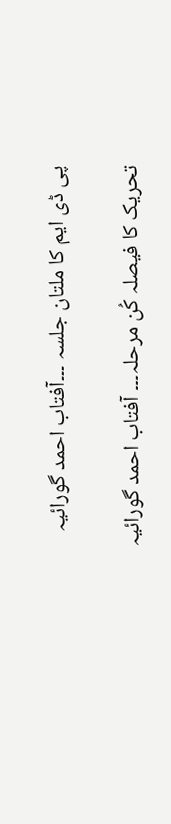پی ڈی ایم کا ملتان جلسہ ۔۔۔آفتاب احمد گورائیہ

تحریک کا فیصلہ کُن مرحلہ۔۔۔ آفتاب احمد گورائیہ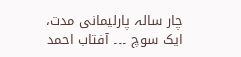چار سالہ پارلیمانی مدت، ایک سوچ ۔۔۔ آفتاب احمد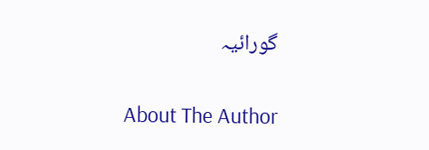گورائیہ

About The Author